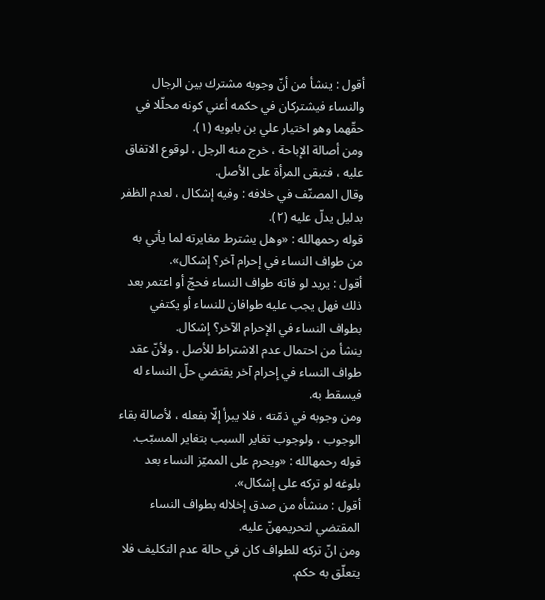أقول : ينشأ من أنّ وجوبه مشترك بين الرجال والنساء فيشتركان في حكمه أعني كونه محلّلا في حقّهما وهو اختيار علي بن بابويه (١).
ومن أصالة الإباحة ، خرج منه الرجل ، لوقوع الاتفاق عليه ، فتبقى المرأة على الأصل.
وقال المصنّف في خلافه : وفيه إشكال ، لعدم الظفر بدليل يدلّ عليه (٢).
قوله رحمهالله : «وهل يشترط مغايرته لما يأتي به من طواف النساء في إحرام آخر؟ إشكال».
أقول : يريد لو فاته طواف النساء فحجّ أو اعتمر بعد ذلك فهل يجب عليه طوافان للنساء أو يكتفي بطواف النساء في الإحرام الآخر؟ إشكال.
ينشأ من احتمال عدم الاشتراط للأصل ، ولأنّ عقد طواف النساء في إحرام آخر يقتضي حلّ النساء له فيسقط به.
ومن وجوبه في ذمّته ، فلا يبرأ إلّا بفعله ، لأصالة بقاء الوجوب ، ولوجوب تغاير السبب بتغاير المسبّب.
قوله رحمهالله : «ويحرم على المميّز النساء بعد بلوغه لو تركه على إشكال».
أقول : منشأه من صدق إخلاله بطواف النساء المقتضي لتحريمهنّ عليه.
ومن انّ تركه للطواف كان في حالة عدم التكليف فلا يتعلّق به حكم.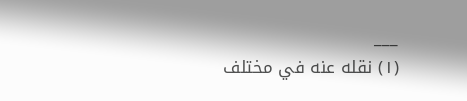___
(١) نقله عنه في مختلف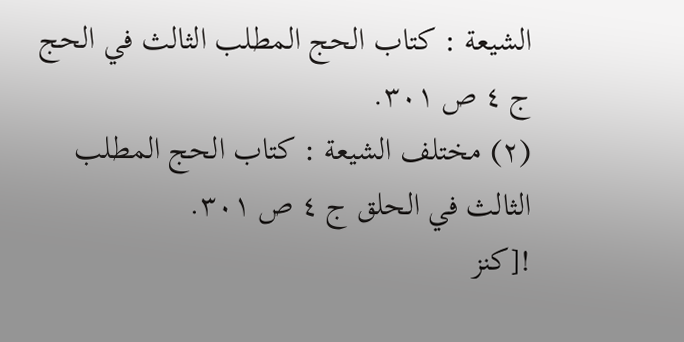الشيعة : كتاب الحج المطلب الثالث في الحج ج ٤ ص ٣٠١.
(٢) مختلف الشيعة : كتاب الحج المطلب الثالث في الحلق ج ٤ ص ٣٠١.
![كنز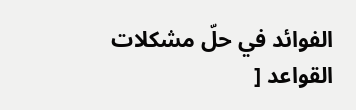الفوائد في حلّ مشكلات القواعد [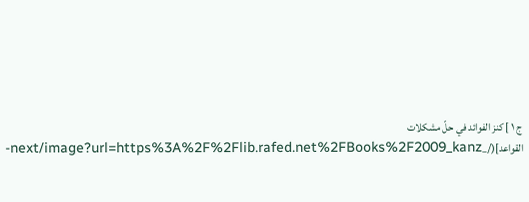ج ١ ] كنز الفوائد في حلّ مشكلات القواعد](/_next/image?url=https%3A%2F%2Flib.rafed.net%2FBooks%2F2009_kanz-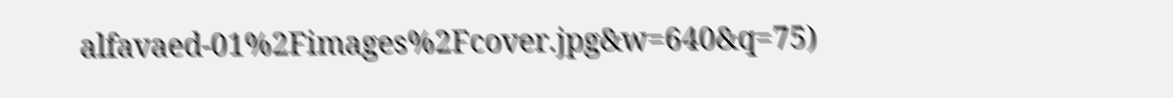alfavaed-01%2Fimages%2Fcover.jpg&w=640&q=75)